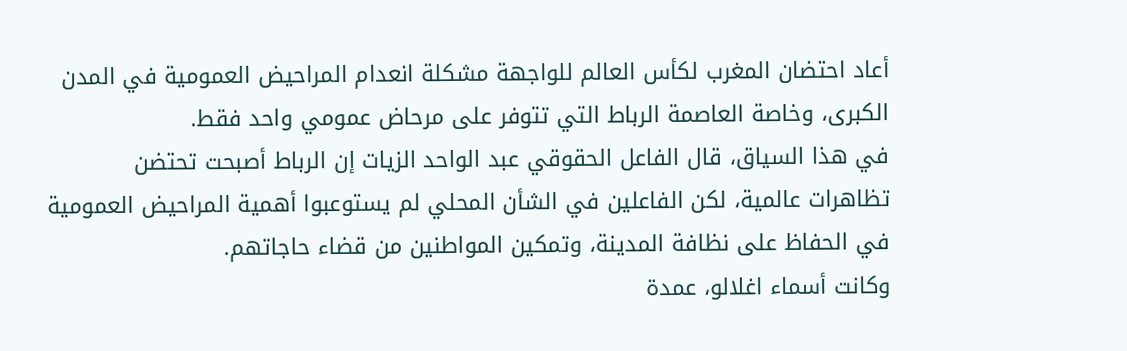أعاد احتضان المغرب لكأس العالم للواجهة مشكلة انعدام المراحيض العمومية في المدن الكبرى، وخاصة العاصمة الرباط التي تتوفر على مرحاض عمومي واحد فقط.
في هذا السياق، قال الفاعل الحقوقي عبد الواحد الزيات إن الرباط أصبحت تحتضن تظاهرات عالمية، لكن الفاعلين في الشأن المحلي لم يستوعبوا أهمية المراحيض العمومية في الحفاظ على نظافة المدينة، وتمكين المواطنين من قضاء حاجاتهم.
وكانت أسماء اغلالو، عمدة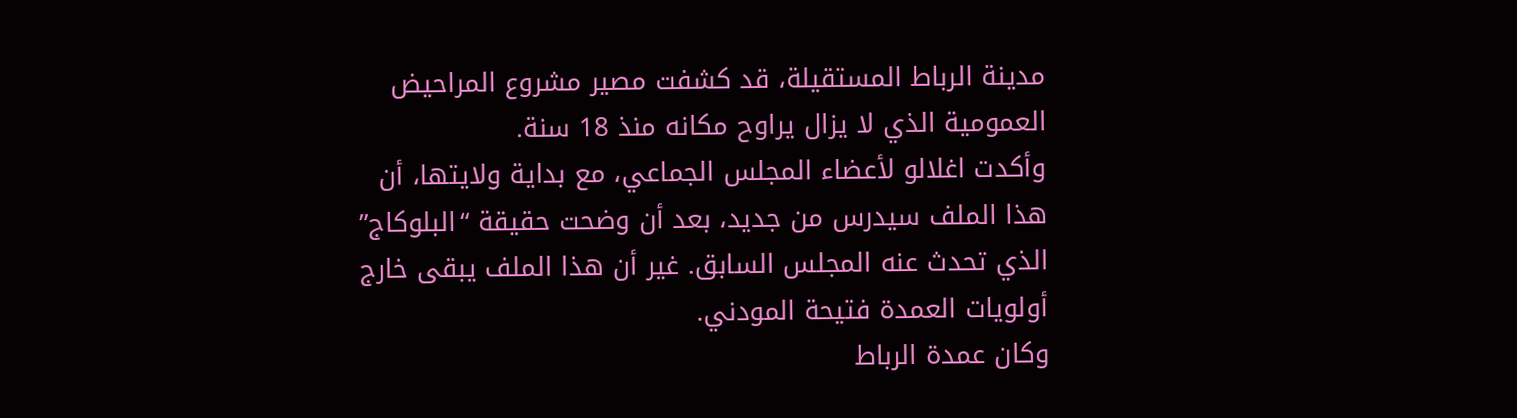مدينة الرباط المستقيلة، قد كشفت مصير مشروع المراحيض العمومية الذي لا يزال يراوح مكانه منذ 18 سنة.
وأكدت اغلالو لأعضاء المجلس الجماعي، مع بداية ولايتها، أن هذا الملف سيدرس من جديد، بعد أن وضحت حقيقة “البلوكاج” الذي تحدث عنه المجلس السابق. غير أن هذا الملف يبقى خارج أولويات العمدة فتيحة المودني.
وكان عمدة الرباط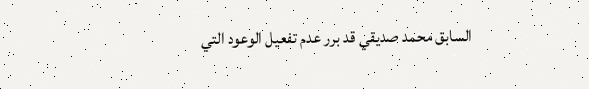السابق محمد صديقي قد برر عدم تفعيل الوعود التي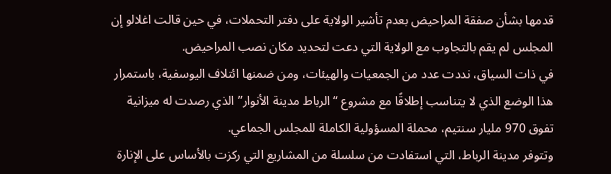قدمها بشأن صفقة المراحيض بعدم تأشير الولاية على دفتر التحملات، في حين قالت اغلالو إن المجلس لم يقم بالتجاوب مع الولاية التي دعت لتحديد مكان نصب المراحيض.
في ذات السياق، نددت عدد من الجمعيات والهيئات، ومن ضمنها ائتلاف اليوسفية، باستمرار هذا الوضع الذي لا يتناسب إطلاقًا مع مشروع “الرباط مدينة الأنوار” الذي رصدت له ميزانية تفوق 970 مليار سنتيم، محملة المسؤولية الكاملة للمجلس الجماعي.
وتتوفر مدينة الرباط، التي استفادت من سلسلة من المشاريع التي ركزت بالأساس على الإنارة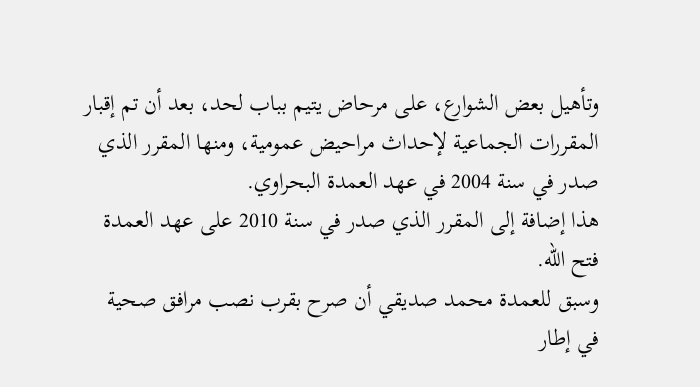وتأهيل بعض الشوارع، على مرحاض يتيم بباب لحد، بعد أن تم إقبار المقررات الجماعية لإحداث مراحيض عمومية، ومنها المقرر الذي صدر في سنة 2004 في عهد العمدة البحراوي.
هذا إضافة إلى المقرر الذي صدر في سنة 2010 على عهد العمدة فتح الله.
وسبق للعمدة محمد صديقي أن صرح بقرب نصب مرافق صحية في إطار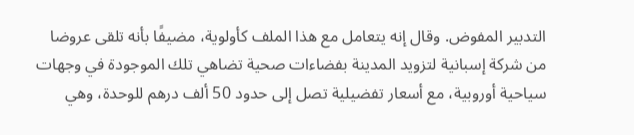التدبير المفوض. وقال إنه يتعامل مع هذا الملف كأولوية، مضيفًا بأنه تلقى عروضا من شركة إسبانية لتزويد المدينة بفضاءات صحية تضاهي تلك الموجودة في وجهات سياحية أوروبية، مع أسعار تفضيلية تصل إلى حدود 50 ألف درهم للوحدة، وهي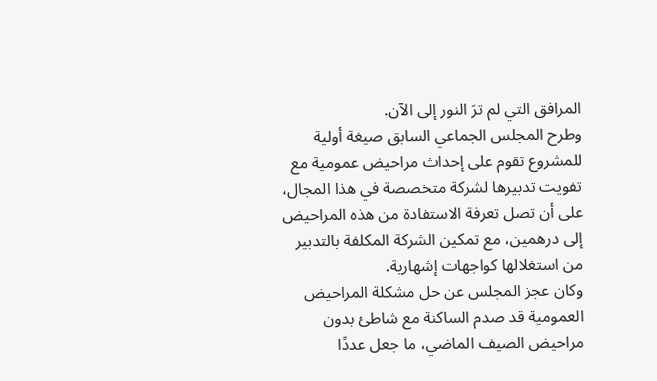المرافق التي لم ترَ النور إلى الآن.
وطرح المجلس الجماعي السابق صيغة أولية للمشروع تقوم على إحداث مراحيض عمومية مع تفويت تدبيرها لشركة متخصصة في هذا المجال، على أن تصل تعرفة الاستفادة من هذه المراحيض إلى درهمين، مع تمكين الشركة المكلفة بالتدبير من استغلالها كواجهات إشهارية.
وكان عجز المجلس عن حل مشكلة المراحيض العمومية قد صدم الساكنة مع شاطئ بدون مراحيض الصيف الماضي، ما جعل عددًا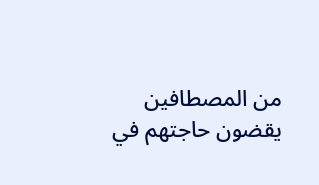من المصطافين يقضون حاجتهم في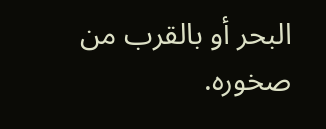البحر أو بالقرب من صخوره.